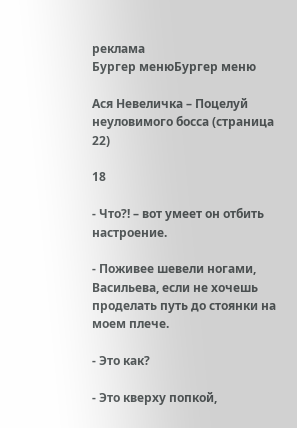реклама
Бургер менюБургер меню

Ася Невеличка – Поцелуй неуловимого босса (страница 22)

18

- Что?! – вот умеет он отбить настроение.

- Поживее шевели ногами, Васильева, если не хочешь проделать путь до стоянки на моем плече.

- Это как?

- Это кверху попкой,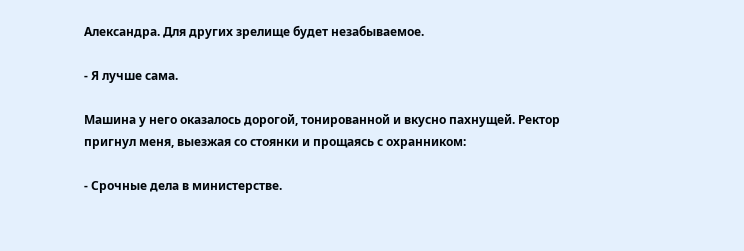Александра. Для других зрелище будет незабываемое.

- Я лучше сама.

Машина у него оказалось дорогой, тонированной и вкусно пахнущей. Ректор пригнул меня, выезжая со стоянки и прощаясь с охранником:

- Срочные дела в министерстве.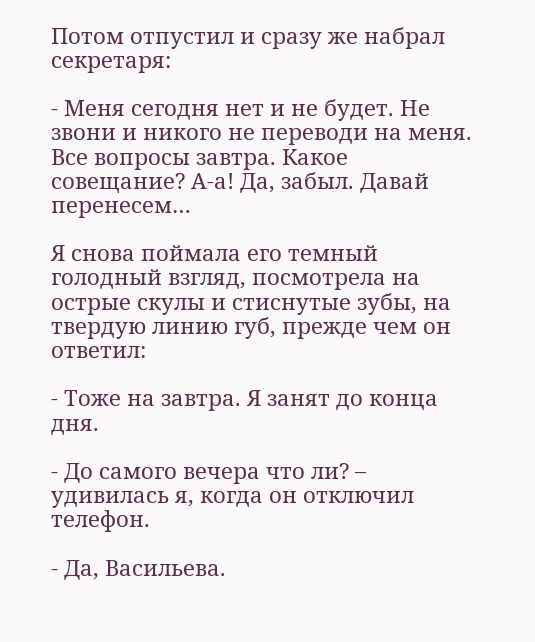Потом отпустил и сразу же набрал секретаря:

- Меня сегодня нет и не будет. Не звони и никого не переводи на меня. Все вопросы завтра. Какое совещание? А-а! Да, забыл. Давай перенесем…

Я снова поймала его темный голодный взгляд, посмотрела на острые скулы и стиснутые зубы, на твердую линию губ, прежде чем он ответил:

- Тоже на завтра. Я занят до конца дня.

- До самого вечера что ли? – удивилась я, когда он отключил телефон.

- Да, Васильева.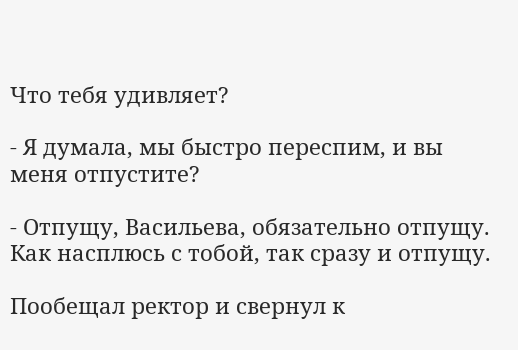Что тебя удивляет?

- Я думала, мы быстро переспим, и вы меня отпустите?

- Отпущу, Васильева, обязательно отпущу. Как насплюсь с тобой, так сразу и отпущу.

Пообещал ректор и свернул к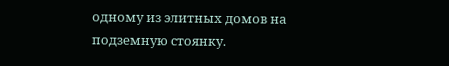одному из элитных домов на подземную стоянку.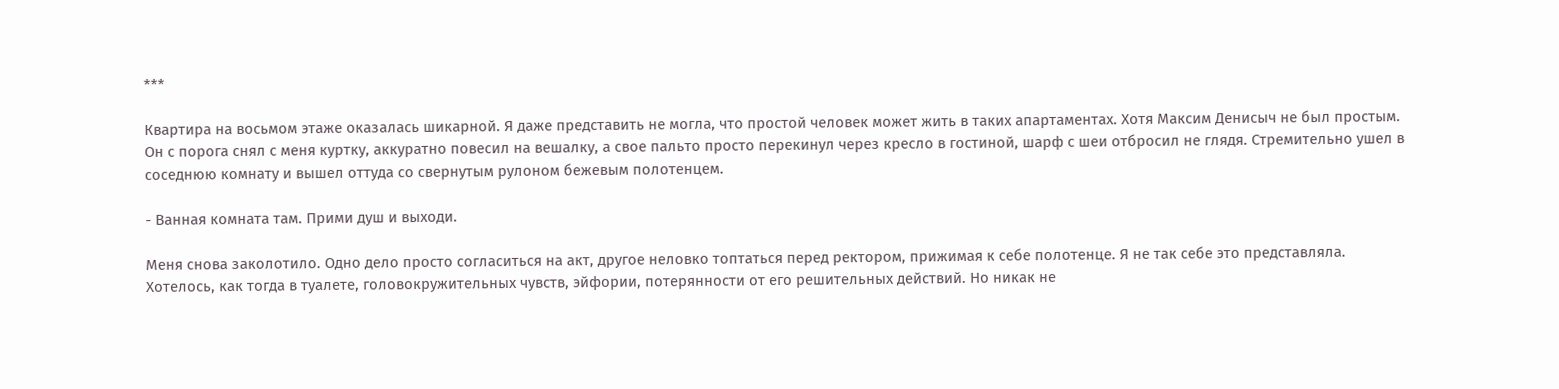***

Квартира на восьмом этаже оказалась шикарной. Я даже представить не могла, что простой человек может жить в таких апартаментах. Хотя Максим Денисыч не был простым. Он с порога снял с меня куртку, аккуратно повесил на вешалку, а свое пальто просто перекинул через кресло в гостиной, шарф с шеи отбросил не глядя. Стремительно ушел в соседнюю комнату и вышел оттуда со свернутым рулоном бежевым полотенцем.

- Ванная комната там. Прими душ и выходи.

Меня снова заколотило. Одно дело просто согласиться на акт, другое неловко топтаться перед ректором, прижимая к себе полотенце. Я не так себе это представляла. Хотелось, как тогда в туалете, головокружительных чувств, эйфории, потерянности от его решительных действий. Но никак не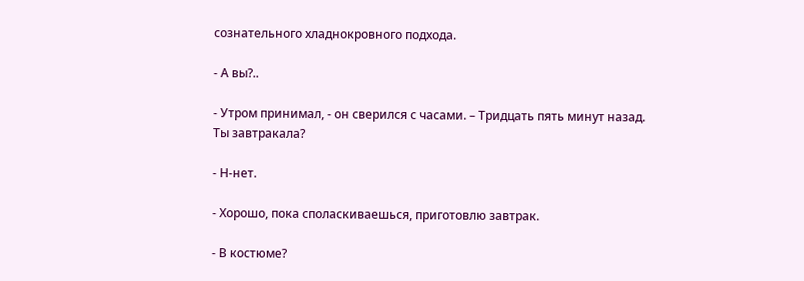сознательного хладнокровного подхода.

- А вы?..

- Утром принимал, - он сверился с часами. – Тридцать пять минут назад. Ты завтракала?

- Н-нет.

- Хорошо, пока споласкиваешься, приготовлю завтрак.

- В костюме?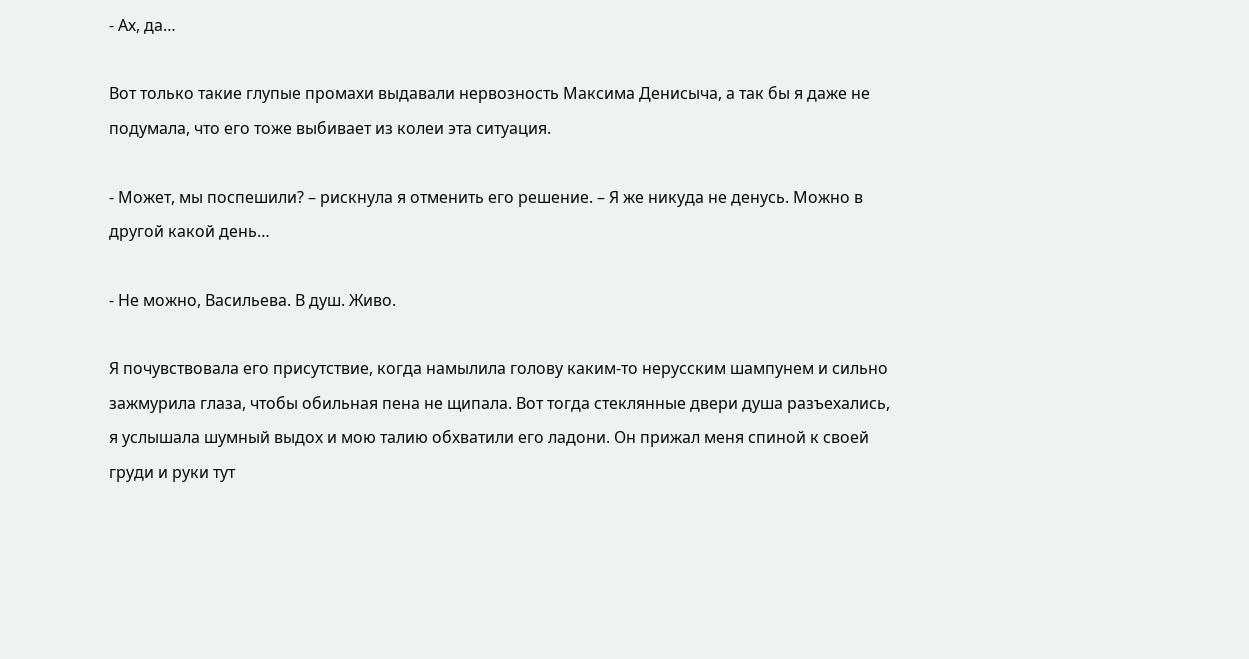- Ах, да…

Вот только такие глупые промахи выдавали нервозность Максима Денисыча, а так бы я даже не подумала, что его тоже выбивает из колеи эта ситуация.

- Может, мы поспешили? – рискнула я отменить его решение. – Я же никуда не денусь. Можно в другой какой день…

- Не можно, Васильева. В душ. Живо.

Я почувствовала его присутствие, когда намылила голову каким-то нерусским шампунем и сильно зажмурила глаза, чтобы обильная пена не щипала. Вот тогда стеклянные двери душа разъехались, я услышала шумный выдох и мою талию обхватили его ладони. Он прижал меня спиной к своей груди и руки тут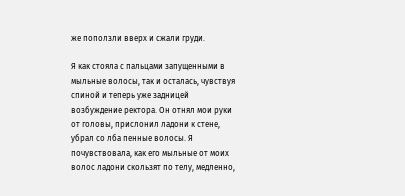же поползли вверх и сжали груди.

Я как стояла с пальцами запущенными в мыльные волосы, так и осталась, чувствуя спиной и теперь уже задницей возбуждение ректора. Он отнял мои руки от головы, прислонил ладони к стене, убрал со лба пенные волосы. Я почувствовала, как его мыльные от моих волос ладони скользят по телу, медленно,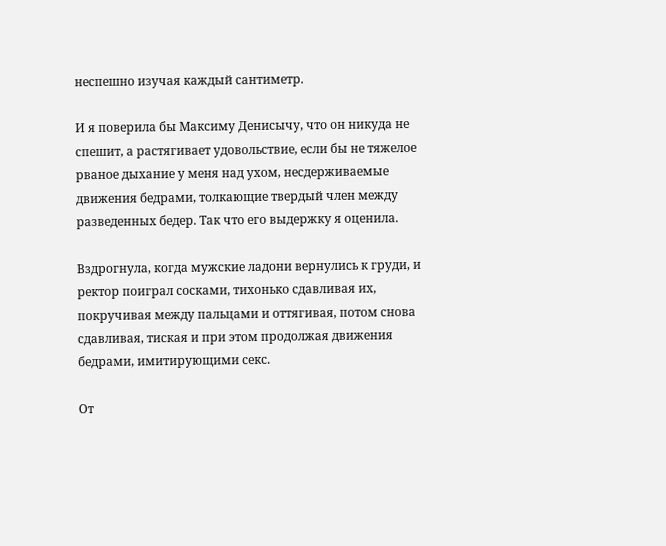неспешно изучая каждый сантиметр.

И я поверила бы Максиму Денисычу, что он никуда не спешит, а растягивает удовольствие, если бы не тяжелое рваное дыхание у меня над ухом, несдерживаемые движения бедрами, толкающие твердый член между разведенных бедер. Так что его выдержку я оценила.

Вздрогнула, когда мужские ладони вернулись к груди, и ректор поиграл сосками, тихонько сдавливая их, покручивая между пальцами и оттягивая, потом снова сдавливая, тиская и при этом продолжая движения бедрами, имитирующими секс.

От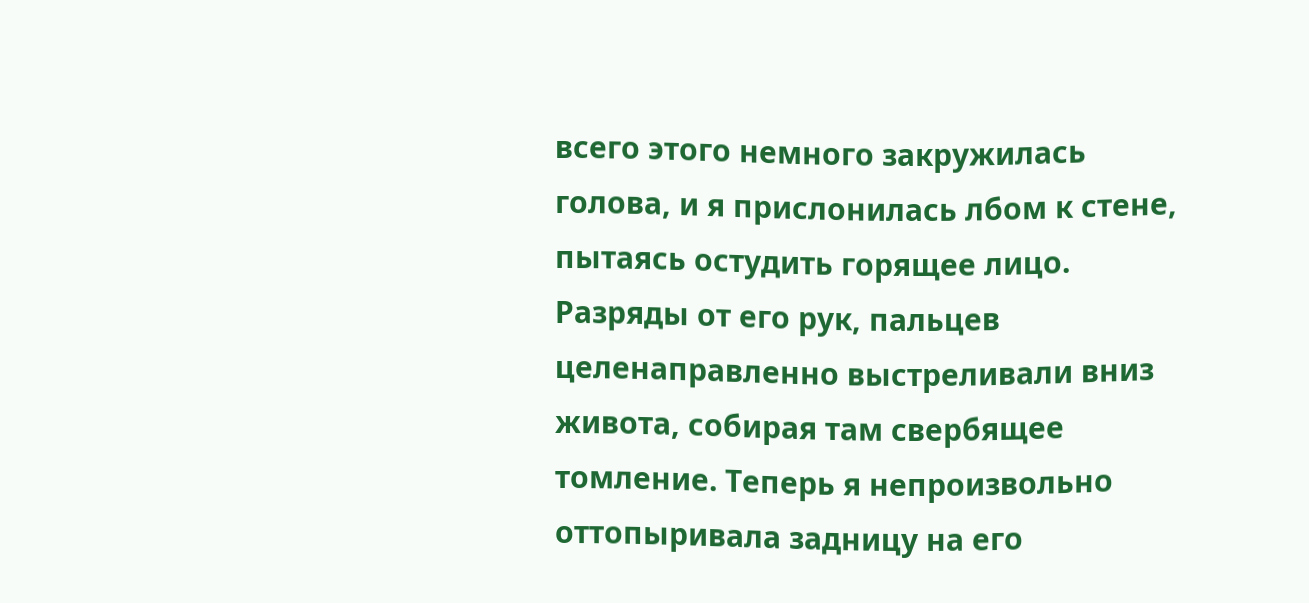всего этого немного закружилась голова, и я прислонилась лбом к стене, пытаясь остудить горящее лицо. Разряды от его рук, пальцев целенаправленно выстреливали вниз живота, собирая там свербящее томление. Теперь я непроизвольно оттопыривала задницу на его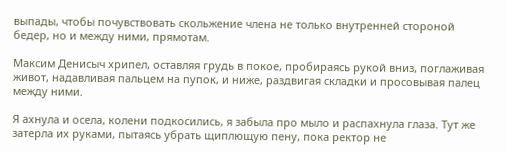выпады, чтобы почувствовать скольжение члена не только внутренней стороной бедер, но и между ними, прямотам.

Максим Денисыч хрипел, оставляя грудь в покое, пробираясь рукой вниз, поглаживая живот, надавливая пальцем на пупок, и ниже, раздвигая складки и просовывая палец между ними.

Я ахнула и осела, колени подкосились, я забыла про мыло и распахнула глаза. Тут же затерла их руками, пытаясь убрать щиплющую пену, пока ректор не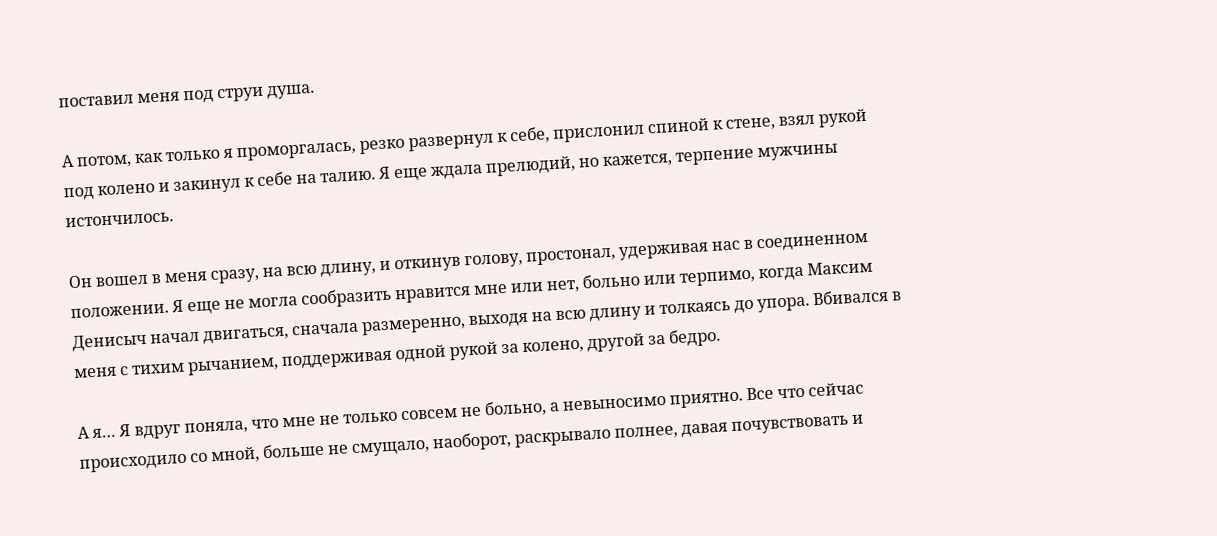поставил меня под струи душа.

А потом, как только я проморгалась, резко развернул к себе, прислонил спиной к стене, взял рукой под колено и закинул к себе на талию. Я еще ждала прелюдий, но кажется, терпение мужчины истончилось.

Он вошел в меня сразу, на всю длину, и откинув голову, простонал, удерживая нас в соединенном положении. Я еще не могла сообразить нравится мне или нет, больно или терпимо, когда Максим Денисыч начал двигаться, сначала размеренно, выходя на всю длину и толкаясь до упора. Вбивался в меня с тихим рычанием, поддерживая одной рукой за колено, другой за бедро.

А я… Я вдруг поняла, что мне не только совсем не больно, а невыносимо приятно. Все что сейчас происходило со мной, больше не смущало, наоборот, раскрывало полнее, давая почувствовать и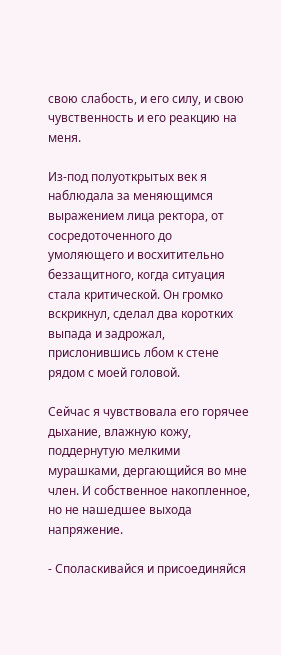свою слабость, и его силу, и свою чувственность и его реакцию на меня.

Из-под полуоткрытых век я наблюдала за меняющимся выражением лица ректора, от сосредоточенного до умоляющего и восхитительно беззащитного, когда ситуация стала критической. Он громко вскрикнул, сделал два коротких выпада и задрожал, прислонившись лбом к стене рядом с моей головой.

Сейчас я чувствовала его горячее дыхание, влажную кожу, поддернутую мелкими мурашками, дергающийся во мне член. И собственное накопленное, но не нашедшее выхода напряжение.

- Споласкивайся и присоединяйся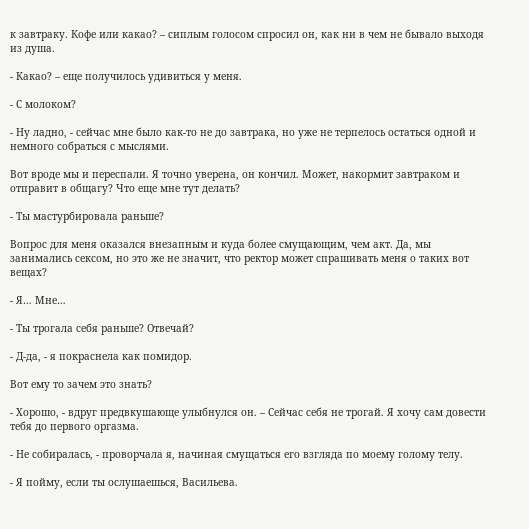к завтраку. Кофе или какао? – сиплым голосом спросил он, как ни в чем не бывало выходя из душа.

- Какао? – еще получилось удивиться у меня.

- С молоком?

- Ну ладно, - сейчас мне было как-то не до завтрака, но уже не терпелось остаться одной и немного собраться с мыслями.

Вот вроде мы и переспали. Я точно уверена, он кончил. Может, накормит завтраком и отправит в общагу? Что еще мне тут делать?

- Ты мастурбировала раньше?

Вопрос для меня оказался внезапным и куда более смущающим, чем акт. Да, мы занимались сексом, но это же не значит, что ректор может спрашивать меня о таких вот вещах?

- Я… Мне…

- Ты трогала себя раньше? Отвечай?

- Д-да, - я покраснела как помидор.

Вот ему то зачем это знать?

- Хорошо, - вдруг предвкушающе улыбнулся он. – Сейчас себя не трогай. Я хочу сам довести тебя до первого оргазма.

- Не собиралась, - проворчала я, начиная смущаться его взгляда по моему голому телу.

- Я пойму, если ты ослушаешься, Васильева.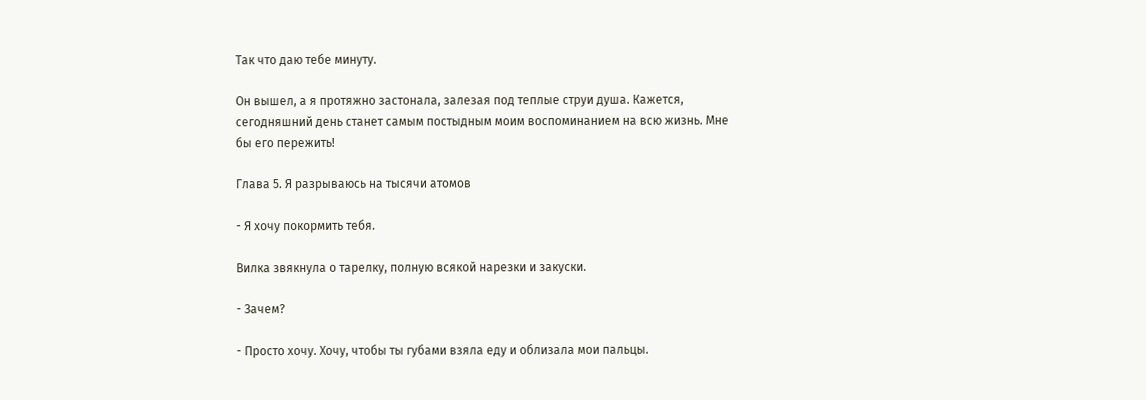Так что даю тебе минуту.

Он вышел, а я протяжно застонала, залезая под теплые струи душа. Кажется, сегодняшний день станет самым постыдным моим воспоминанием на всю жизнь. Мне бы его пережить!

Глава 5. Я разрываюсь на тысячи атомов

- Я хочу покормить тебя.

Вилка звякнула о тарелку, полную всякой нарезки и закуски.

- Зачем?

- Просто хочу. Хочу, чтобы ты губами взяла еду и облизала мои пальцы.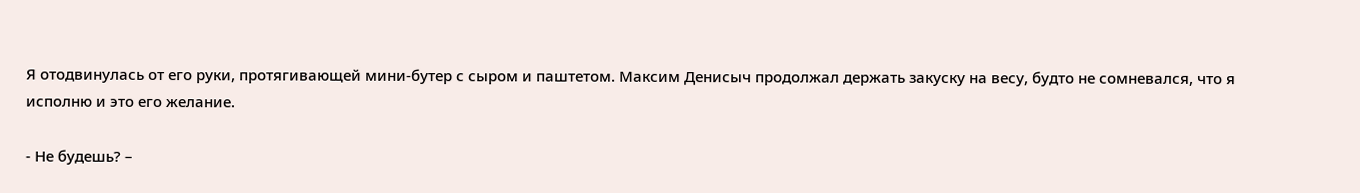Я отодвинулась от его руки, протягивающей мини-бутер с сыром и паштетом. Максим Денисыч продолжал держать закуску на весу, будто не сомневался, что я исполню и это его желание.

- Не будешь? –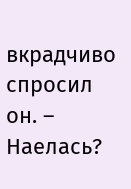вкрадчиво спросил он. – Наелась?